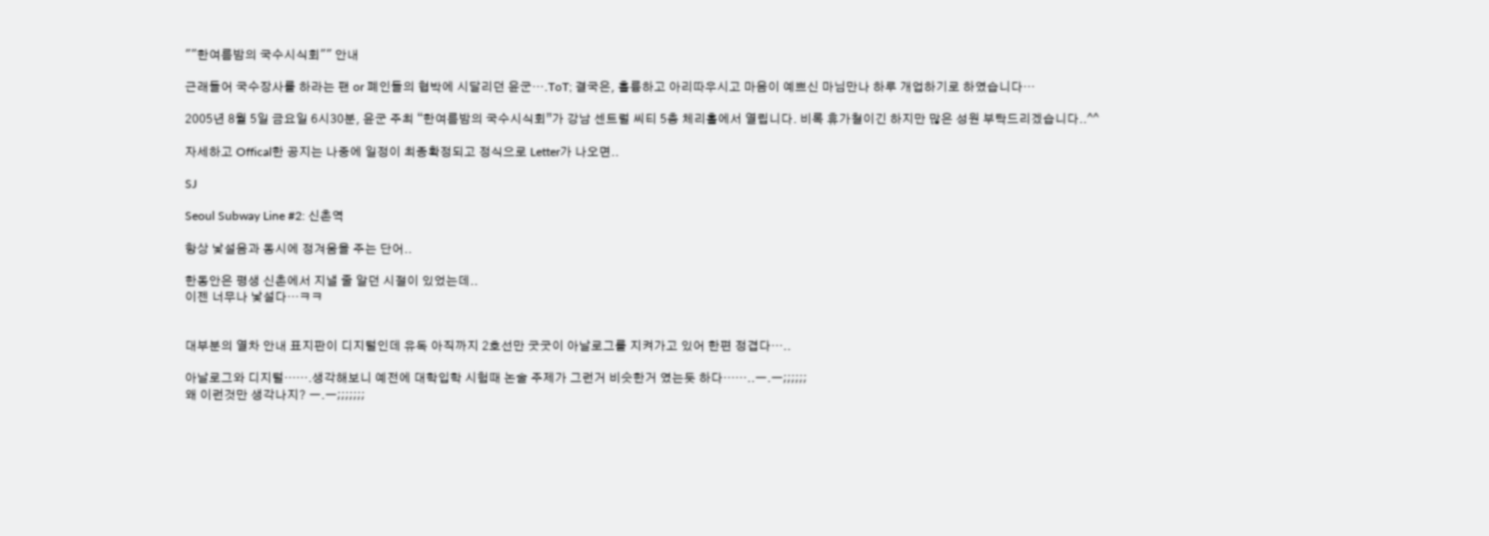""한여름밤의 국수시식회"" 안내

근래들어 국수장사를 하라는 팬 or 폐인들의 협박에 시달리던 윤군….ToT; 결국은, 훌륭하고 아리따우시고 마음이 예쁘신 마님만나 하루 개업하기로 하였습니다…

2005년 8월 5일 금요일 6시30분, 윤군 주최 “한여름밤의 국수시식회”가 강남 센트럴 씨티 5층 체리홀에서 열립니다. 비록 휴가철이긴 하지만 많은 성원 부탁드리겠습니다..^^

자세하고 Offical한 공지는 나중에 일정이 최종확정되고 정식으로 Letter가 나오면..

SJ

Seoul Subway Line #2: 신촌역

항상 낯설음과 동시에 정겨움을 주는 단어..

한동안은 평생 신촌에서 지낼 줄 알던 시절이 있었는데..
이젠 너무나 낯설다…ㅋㅋ


대부분의 열차 안내 표지판이 디지털인데 유독 아직까지 2호선만 굿굿이 아날로그를 지켜가고 있어 한편 정겹다…..

아날로그와 디지털…….생각해보니 예전에 대학입학 시험때 논술 주제가 그런거 비슷한거 였는듯 하다……..ㅡ.ㅡ;;;;;;
왜 이런것만 생각나지? ㅡ.ㅡ;;;;;;;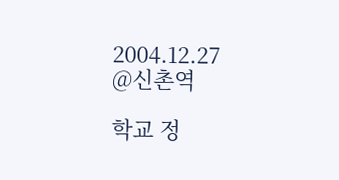2004.12.27
@신촌역

학교 정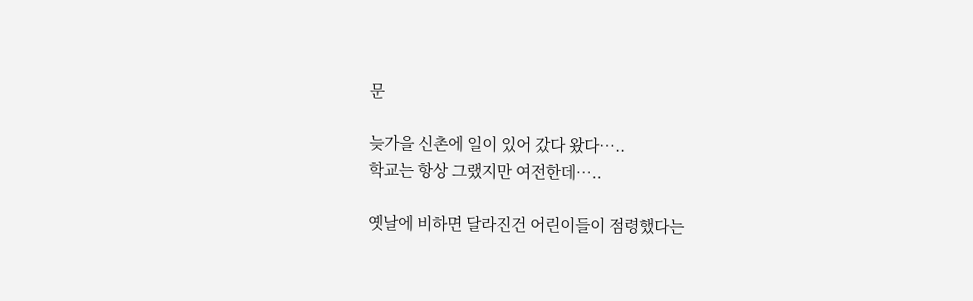문

늦가을 신촌에 일이 있어 갔다 왔다…..
학교는 항상 그랬지만 여전한데…..

옛날에 비하면 달라진건 어린이들이 점령했다는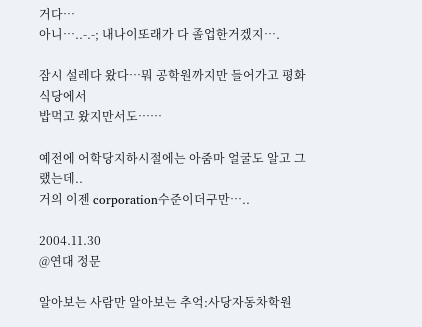거다…
아니…..-.-; 내나이또래가 다 졸업한거겠지….

잠시 설레다 왔다…뭐 공학원까지만 들어가고 평화식당에서
밥먹고 왔지만서도……

예전에 어학당지하시절에는 아줌마 얼굴도 알고 그랬는데..
거의 이젠 corporation수준이더구만…..

2004.11.30
@연대 정문

알아보는 사람만 알아보는 추억:사당자동차학원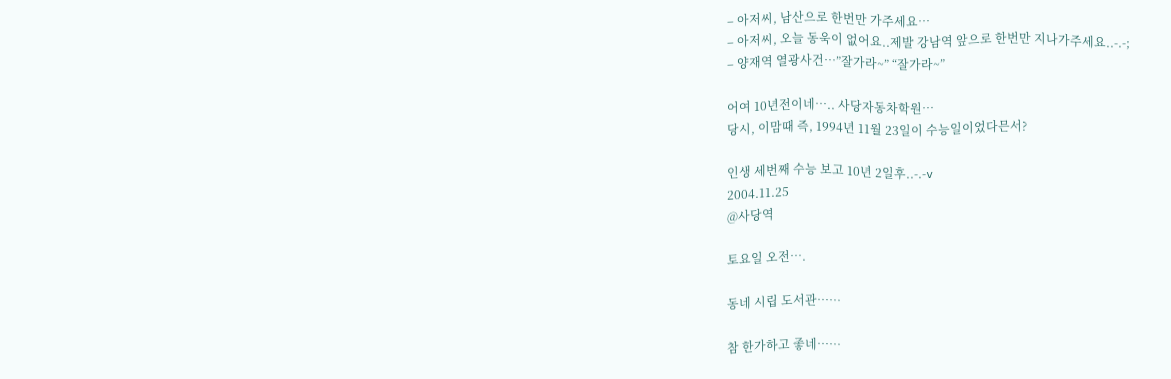– 아저씨, 남산으로 한번만 가주세요…
– 아저씨, 오늘 동욱이 없어요..제발 강남역 앞으로 한번만 지나가주세요..-.-;
– 양재역 열광사건…”잘가라~” “잘가라~”

어여 10년전이네….. 사당자동차학원…
당시, 이맘때 즉, 1994년 11월 23일이 수능일이었다믄서?

인생 세번째 수능 보고 10년 2일후..-.-v
2004.11.25
@사당역

토요일 오전….

동네 시립 도서관……

참 한가하고 좋네……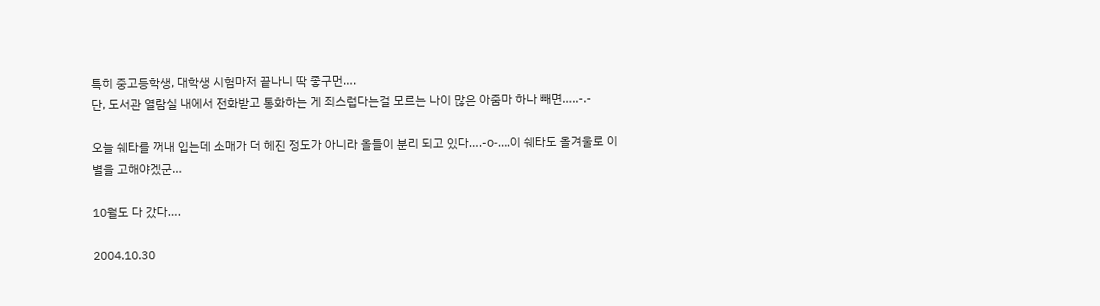특히 중고등학생, 대학생 시험마저 끝나니 딱 좋구먼….
단, 도서관 열람실 내에서 전화받고 통화하는 게 죄스럽다는걸 모르는 나이 많은 아줌마 하나 빼면…..-.-

오늘 쉐타를 꺼내 입는데 소매가 더 헤진 정도가 아니라 올들이 분리 되고 있다….-o-….이 쉐타도 올겨울로 이별을 고해야겠군…

10월도 다 갔다….

2004.10.30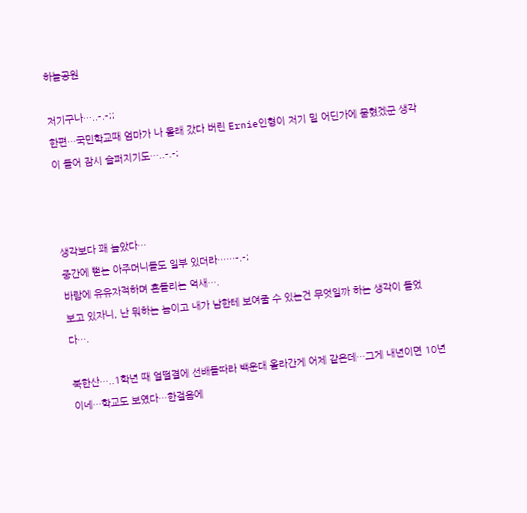하늘공원

저기구나…..-.-;;
한편…국민학교때 엄마가 나 몰래 갔다 버린 Ernie인형이 저기 밑 어딘가에 묻혔겠군 생각이 들어 잠시 슬퍼지기도…..-.-;



생각보다 꽤 높았다…
중간에 뻗는 아주머니들도 일부 있더라……-.-;
바람에 유유자적하며 흔들리는 억새….
보고 있자니, 난 뭐하는 놈이고 내가 남한테 보여줄 수 있는건 무엇일까 하는 생각이 들었다….

북한산…..1학년 때 얼떨결에 선배들따라 백운대 올라간게 어제 같은데…그게 내년이면 10년이네…학교도 보였다…한걸음에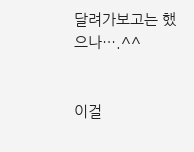달려가보고는 했으나….^^


이걸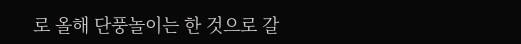로 올해 단풍놀이는 한 것으로 갈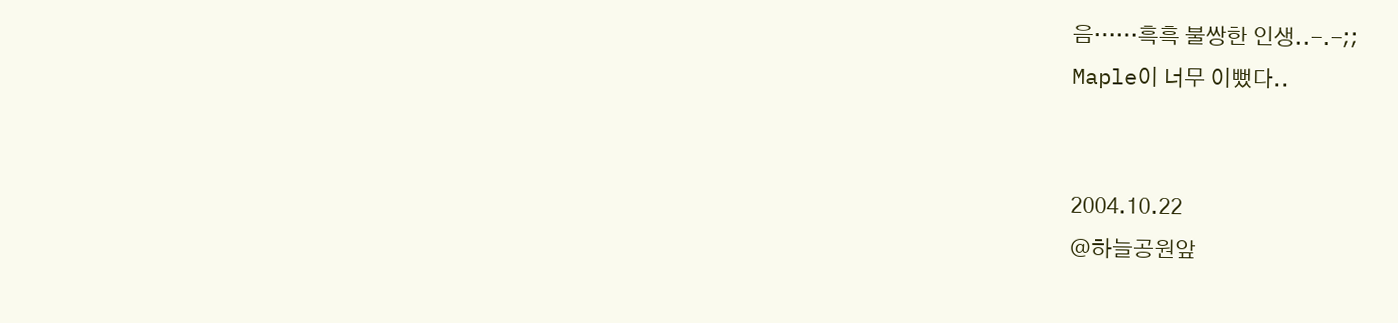음……흑흑 불쌍한 인생..-.-;;
Maple이 너무 이뻤다..


2004.10.22
@하늘공원앞